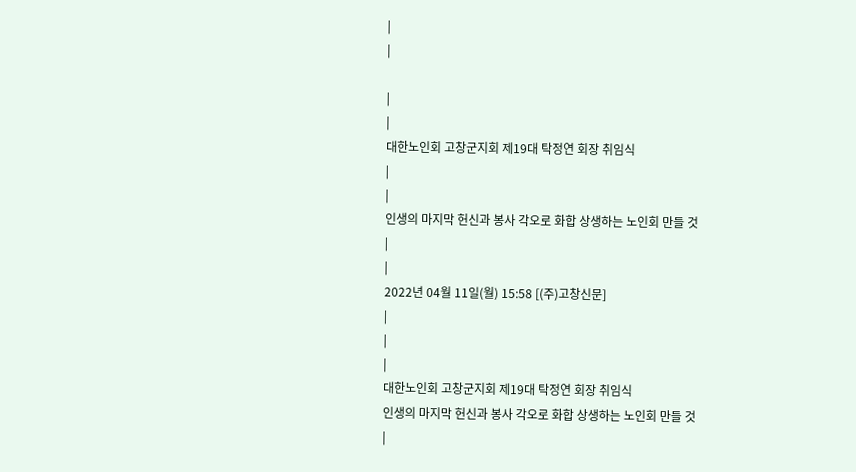|
|

|
|
대한노인회 고창군지회 제19대 탁정연 회장 취임식
|
|
인생의 마지막 헌신과 봉사 각오로 화합 상생하는 노인회 만들 것
|
|
2022년 04월 11일(월) 15:58 [(주)고창신문]
|
|
|
대한노인회 고창군지회 제19대 탁정연 회장 취임식
인생의 마지막 헌신과 봉사 각오로 화합 상생하는 노인회 만들 것
|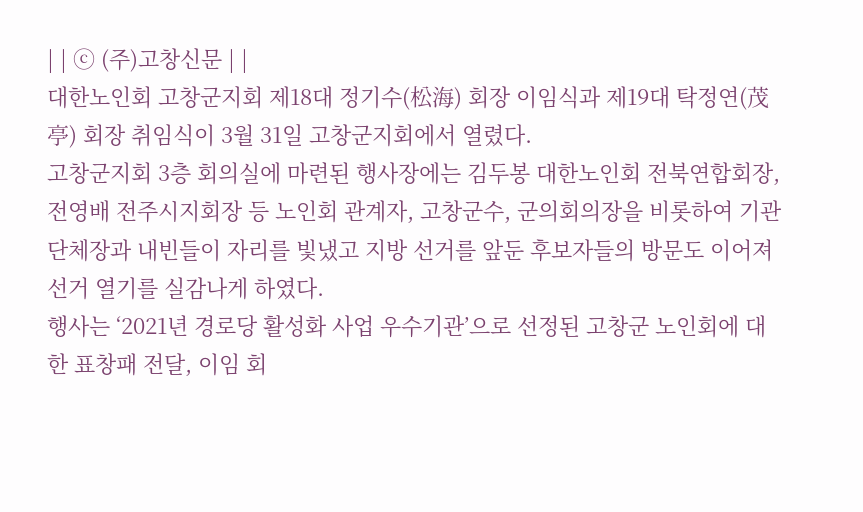| | ⓒ (주)고창신문 | |
대한노인회 고창군지회 제18대 정기수(松海) 회장 이임식과 제19대 탁정연(茂亭) 회장 취임식이 3월 31일 고창군지회에서 열렸다.
고창군지회 3층 회의실에 마련된 행사장에는 김두봉 대한노인회 전북연합회장, 전영배 전주시지회장 등 노인회 관계자, 고창군수, 군의회의장을 비롯하여 기관단체장과 내빈들이 자리를 빛냈고 지방 선거를 앞둔 후보자들의 방문도 이어져 선거 열기를 실감나게 하였다.
행사는 ‘2021년 경로당 활성화 사업 우수기관’으로 선정된 고창군 노인회에 대한 표창패 전달, 이임 회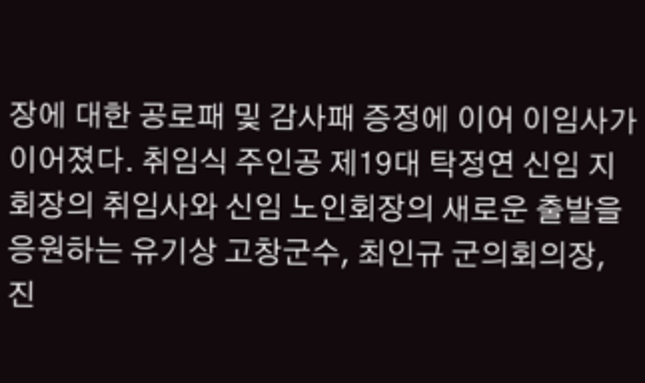장에 대한 공로패 및 감사패 증정에 이어 이임사가 이어졌다. 취임식 주인공 제19대 탁정연 신임 지회장의 취임사와 신임 노인회장의 새로운 출발을 응원하는 유기상 고창군수, 최인규 군의회의장, 진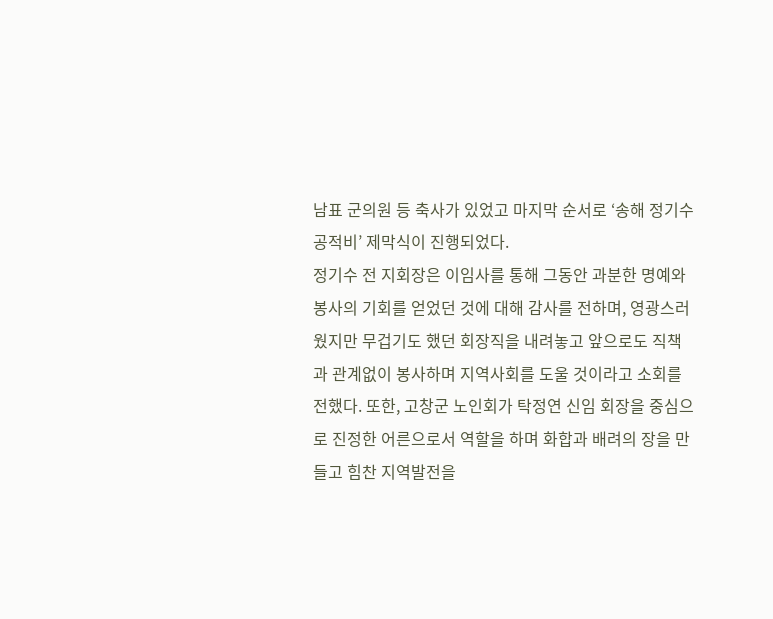남표 군의원 등 축사가 있었고 마지막 순서로 ‘송해 정기수 공적비’ 제막식이 진행되었다.
정기수 전 지회장은 이임사를 통해 그동안 과분한 명예와 봉사의 기회를 얻었던 것에 대해 감사를 전하며, 영광스러웠지만 무겁기도 했던 회장직을 내려놓고 앞으로도 직책과 관계없이 봉사하며 지역사회를 도울 것이라고 소회를 전했다. 또한, 고창군 노인회가 탁정연 신임 회장을 중심으로 진정한 어른으로서 역할을 하며 화합과 배려의 장을 만들고 힘찬 지역발전을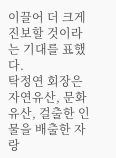이끌어 더 크게 진보할 것이라는 기대를 표했다.
탁정연 회장은 자연유산, 문화유산, 걸출한 인물을 배출한 자랑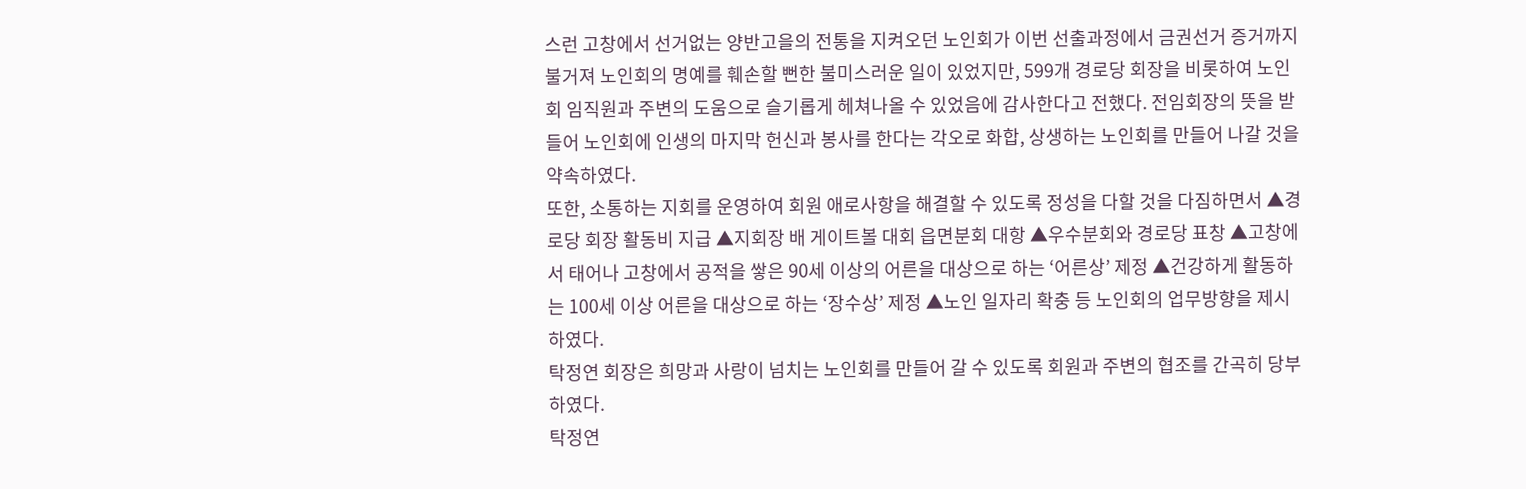스런 고창에서 선거없는 양반고을의 전통을 지켜오던 노인회가 이번 선출과정에서 금권선거 증거까지 불거져 노인회의 명예를 훼손할 뻔한 불미스러운 일이 있었지만, 599개 경로당 회장을 비롯하여 노인회 임직원과 주변의 도움으로 슬기롭게 헤쳐나올 수 있었음에 감사한다고 전했다. 전임회장의 뜻을 받들어 노인회에 인생의 마지막 헌신과 봉사를 한다는 각오로 화합, 상생하는 노인회를 만들어 나갈 것을 약속하였다.
또한, 소통하는 지회를 운영하여 회원 애로사항을 해결할 수 있도록 정성을 다할 것을 다짐하면서 ▲경로당 회장 활동비 지급 ▲지회장 배 게이트볼 대회 읍면분회 대항 ▲우수분회와 경로당 표창 ▲고창에서 태어나 고창에서 공적을 쌓은 90세 이상의 어른을 대상으로 하는 ‘어른상’ 제정 ▲건강하게 활동하는 100세 이상 어른을 대상으로 하는 ‘장수상’ 제정 ▲노인 일자리 확충 등 노인회의 업무방향을 제시하였다.
탁정연 회장은 희망과 사랑이 넘치는 노인회를 만들어 갈 수 있도록 회원과 주변의 협조를 간곡히 당부하였다.
탁정연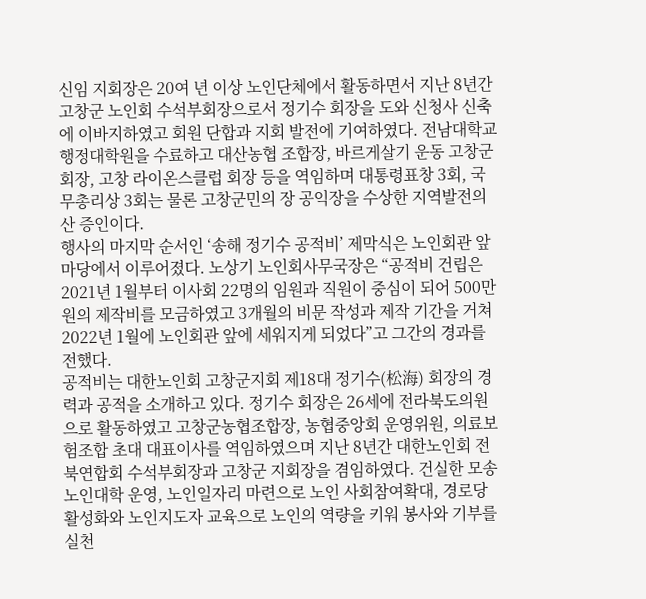신임 지회장은 20여 년 이상 노인단체에서 활동하면서 지난 8년간 고창군 노인회 수석부회장으로서 정기수 회장을 도와 신청사 신축에 이바지하였고 회원 단합과 지회 발전에 기여하였다. 전남대학교 행정대학원을 수료하고 대산농협 조합장, 바르게살기 운동 고창군회장, 고창 라이온스클럽 회장 등을 역임하며 대통령표창 3회, 국무총리상 3회는 물론 고창군민의 장 공익장을 수상한 지역발전의 산 증인이다.
행사의 마지막 순서인 ‘송해 정기수 공적비’ 제막식은 노인회관 앞마당에서 이루어졌다. 노상기 노인회사무국장은 “공적비 건립은 2021년 1월부터 이사회 22명의 임원과 직원이 중심이 되어 500만 원의 제작비를 모금하였고 3개월의 비문 작성과 제작 기간을 거쳐 2022년 1월에 노인회관 앞에 세워지게 되었다”고 그간의 경과를 전했다.
공적비는 대한노인회 고창군지회 제18대 정기수(松海) 회장의 경력과 공적을 소개하고 있다. 정기수 회장은 26세에 전라북도의원으로 활동하였고 고창군농협조합장, 농협중앙회 운영위원, 의료보험조합 초대 대표이사를 역임하였으며 지난 8년간 대한노인회 전북연합회 수석부회장과 고창군 지회장을 겸임하였다. 건실한 모송노인대학 운영, 노인일자리 마련으로 노인 사회참여확대, 경로당 활성화와 노인지도자 교육으로 노인의 역량을 키워 봉사와 기부를 실천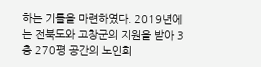하는 기틀을 마련하였다. 2019년에는 전북도와 고창군의 지원을 받아 3층 270평 공간의 노인회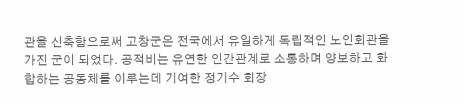관을 신축함으로써 고창군은 전국에서 유일하게 독립적인 노인회관을 가진 군이 되었다. 공적비는 유연한 인간관계로 소통하며 양보하고 화합하는 공동체를 이루는데 기여한 정기수 회장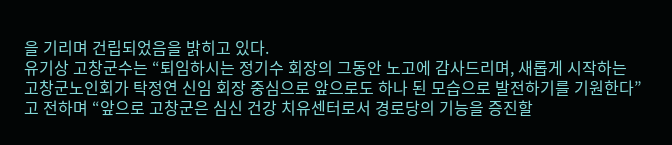을 기리며 건립되었음을 밝히고 있다.
유기상 고창군수는 “퇴임하시는 정기수 회장의 그동안 노고에 감사드리며, 새롭게 시작하는 고창군노인회가 탁정연 신임 회장 중심으로 앞으로도 하나 된 모습으로 발전하기를 기원한다”고 전하며 “앞으로 고창군은 심신 건강 치유센터로서 경로당의 기능을 증진할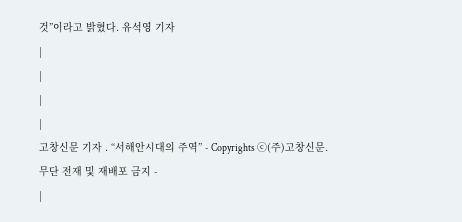것”이라고 밝혔다. 유석영 기자
|
|
|
|
고창신문 기자 . “서해안시대의 주역” - Copyrights ⓒ(주)고창신문.
무단 전재 및 재배포 금지 -
|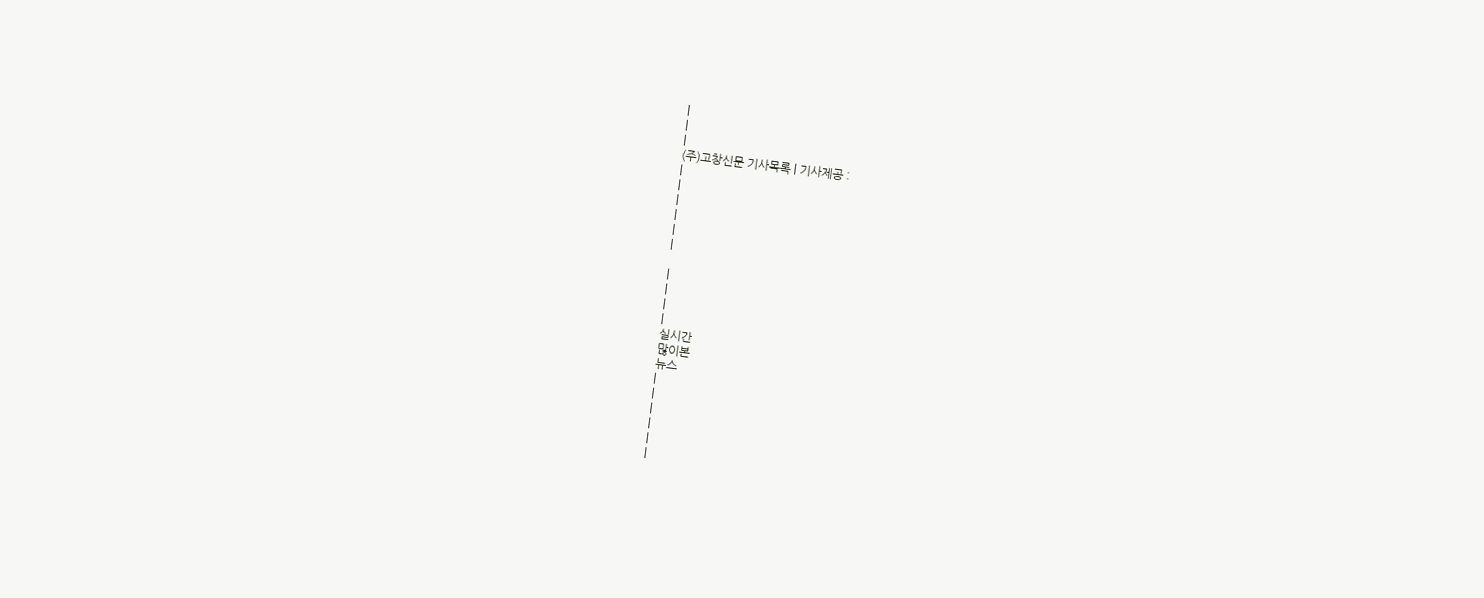|
|
|
(주)고창신문 기사목록 | 기사제공 :
|
|
|
|
|
|

|
|
|
|
실시간
많이본
뉴스
|
|
|
|
|
|